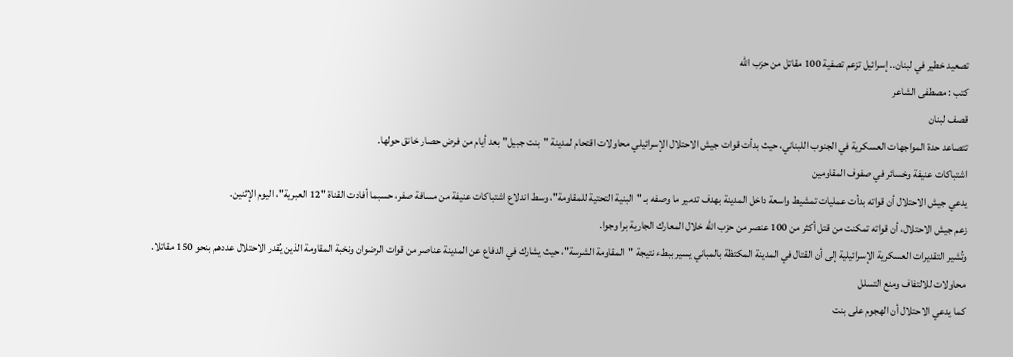تصعيد خطير في لبنان.. إسرائيل تزعم تصفية 100 مقاتل من حزب الله
كتب : مصطفى الشاعر
قصف لبنان
تتصاعد حدة المواجهات العسكرية في الجنوب اللبناني، حيث بدأت قوات جيش الاحتلال الإسرائيلي محاولات اقتحام لمدينة "بنت جبيل" بعد أيام من فرض حصار خانق حولها.
اشتباكات عنيفة وخسائر في صفوف المقاومين
يدعي جيش الاحتلال أن قواته بدأت عمليات تمشيط واسعة داخل المدينة بهدف تدمير ما وصفه بـ "البنية التحتية للمقاومة"، وسط اندلاع اشتباكات عنيفة من مسافة صفر، حسبما أفادت القناة "12 العبرية"، اليوم الإثنين.
زعم جيش الاحتلال، أن قواته تمكنت من قتل أكثر من 100 عنصر من حزب الله خلال المعارك الجارية برا وجوا.
وتُشير التقديرات العسكرية الإسرائيلية إلى أن القتال في المدينة المكتظة بالمباني يسير ببطء نتيجة "المقاومة الشرسة"، حيث يشارك في الدفاع عن المدينة عناصر من قوات الرضوان ونخبة المقاومة الذين يُقدر الاحتلال عددهم بنحو 150 مقاتلا.
محاولات للالتفاف ومنع التسلل
كما يدعي الاحتلال أن الهجوم على بنت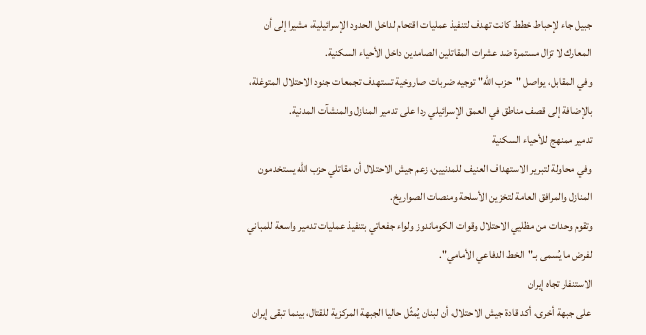جبيل جاء لإحباط خطط كانت تهدف لتنفيذ عمليات اقتحام لداخل الحدود الإسرائيلية، مشيرا إلى أن المعارك لا تزال مستمرة ضد عشرات المقاتلين الصامدين داخل الأحياء السكنية.
وفي المقابل، يواصل "حزب الله" توجيه ضربات صاروخية تستهدف تجمعات جنود الاحتلال المتوغلة، بالإضافة إلى قصف مناطق في العمق الإسرائيلي ردا على تدمير المنازل والمنشآت المدنية.
تدمير ممنهج للأحياء السكنية
وفي محاولة لتبرير الاستهداف العنيف للمدنيين، زعم جيش الاحتلال أن مقاتلي حزب الله يستخدمون المنازل والمرافق العامة لتخزين الأسلحة ومنصات الصواريخ.
وتقوم وحدات من مظليي الاحتلال وقوات الكوماندوز ولواء جفعاتي بتنفيذ عمليات تدمير واسعة للمباني لفرض ما يُسمى بـ"الخط الدفاعي الأمامي".
الاستنفار تجاه إيران
على جبهة أخرى، أكد قادة جيش الاحتلال، أن لبنان يُمثّل حاليا الجبهة المركزية للقتال، بينما تبقى إيران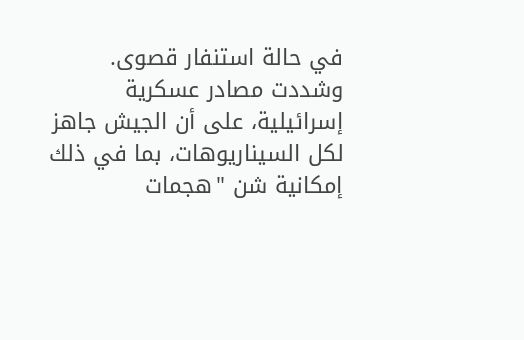في حالة استنفار قصوى.
وشددت مصادر عسكرية إسرائيلية، على أن الجيش جاهز لكل السيناريوهات، بما في ذلك إمكانية شن "هجمات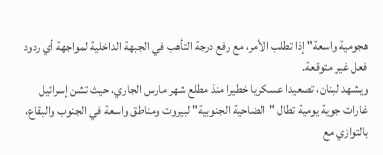هجومية واسعة" إذا تطلب الأمر، مع رفع درجة التأهب في الجبهة الداخلية لمواجهة أي ردود فعل غير متوقعة.
ويشهد لبنان، تصعيدا عسكريا خطيرا منذ مطلع شهر مارس الجاري، حيث تشن إسرائيل غارات جوية يومية تطال "الضاحية الجنوبية" لبيروت ومناطق واسعة في الجنوب والبقاع، بالتوازي مع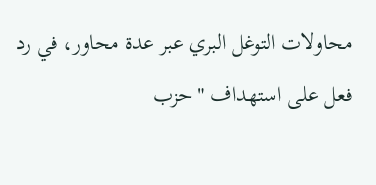محاولات التوغل البري عبر عدة محاور، في رد فعل على استهداف "حزب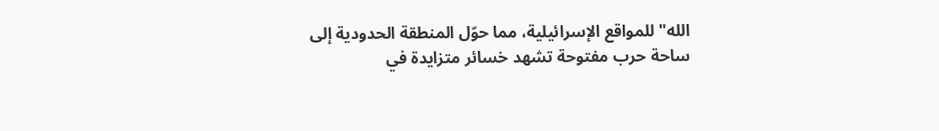الله" للمواقع الإسرائيلية، مما حوّل المنطقة الحدودية إلى ساحة حرب مفتوحة تشهد خسائر متزايدة في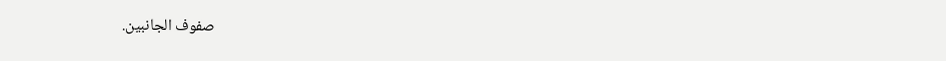صفوف الجانبين.